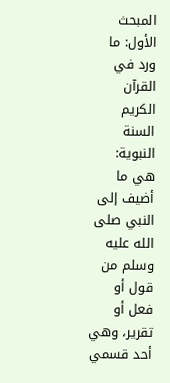المبحث الأول: ما ورد في القرآن الكريم
السنة النبوية: هي ما أضيف إلى النبي صلى الله عليه وسلم من قول أو فعل أو تقرير، وهي أحد قسمي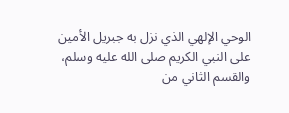الوحي الإلهي الذي نزل به جبريل الأمين على النبي الكريم صلى الله عليه وسلم، والقسم الثاني من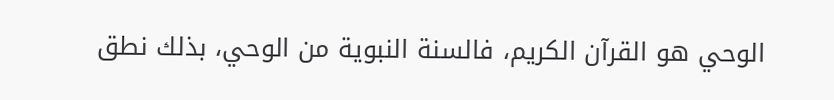الوحي هو القرآن الكريم، فالسنة النبوية من الوحي، بذلك نطق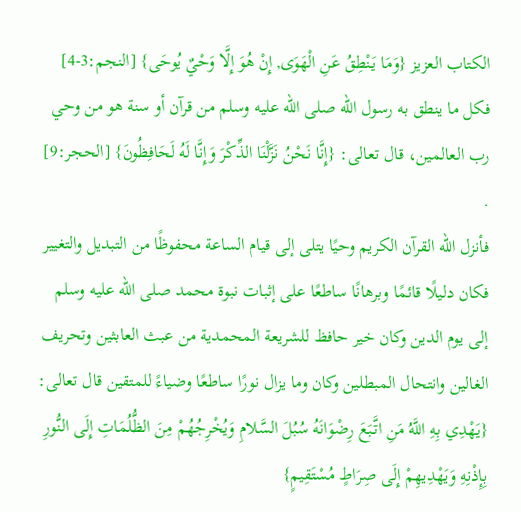الكتاب العزيز {وَمَا يَنْطِقُ عَنِ الْهَوَى, إِنْ هُوَ إِلَّا وَحْيٌ يُوحَى} [النجم:3-4]
فكل ما ينطق به رسول الله صلى الله عليه وسلم من قرآن أو سنة هو من وحي رب العالمين، قال تعالى: {إِنَّا نَحْنُ نَزَّلْنَا الذِّكْرَ وَإِنَّا لَهُ لَحَافِظُونَ} [الحجر:9] .
فأنزل الله القرآن الكريم وحيًا يتلى إلى قيام الساعة محفوظًا من التبديل والتغيير فكان دليلًا قائمًا وبرهانًا ساطعًا على إثبات نبوة محمد صلى الله عليه وسلم إلى يوم الدين وكان خير حافظ للشريعة المحمدية من عبث العابثين وتحريف الغالين وانتحال المبطلين وكان وما يزال نورًا ساطعًا وضياءً للمتقين قال تعالى: {يَهْدِي بِهِ اللَّهُ مَنِ اتَّبَعَ رِضْوَانَهُ سُبُلَ السَّلامِ وَيُخْرِجُهُمْ مِنَ الظُّلُمَاتِ إِلَى النُّورِ بِإِذْنِهِ وَيَهْدِيهِمْ إِلَى صِرَاطٍ مُسْتَقِيمٍ}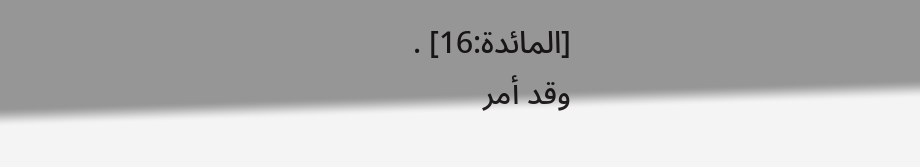[المائدة:16] .
وقد أمر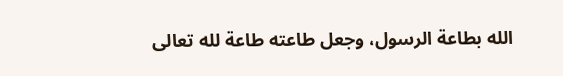الله بطاعة الرسول، وجعل طاعته طاعة لله تعالى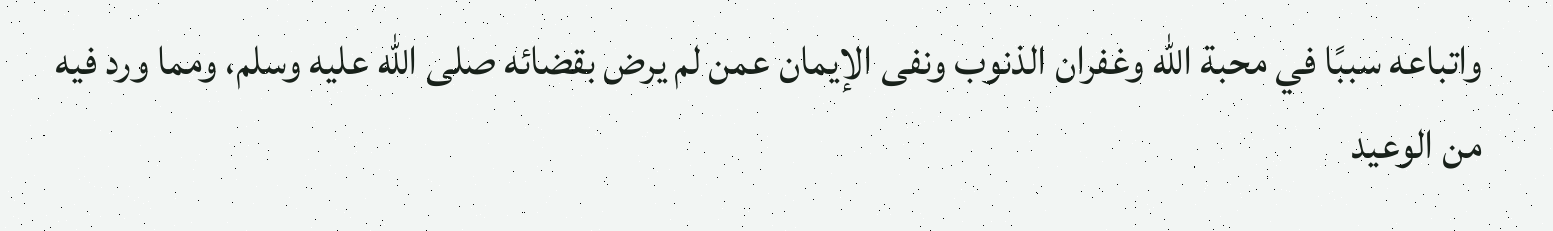واتباعه سببًا في محبة الله وغفران الذنوب ونفى الإيمان عمن لم يرض بقضائه صلى الله عليه وسلم، ومما ورد فيه من الوعيد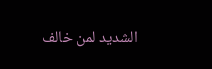الشديد لمن خالف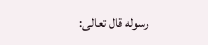رسوله قال تعالى: